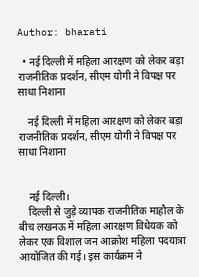Author: bharati

  • नई दिल्ली में महिला आरक्षण को लेकर बड़ा राजनीतिक प्रदर्शन, सीएम योगी ने विपक्ष पर साधा निशाना

    नई दिल्ली में महिला आरक्षण को लेकर बड़ा राजनीतिक प्रदर्शन, सीएम योगी ने विपक्ष पर साधा निशाना


    नई दिल्ली।
    दिल्ली से जुड़े व्यापक राजनीतिक माहौल के बीच लखनऊ में महिला आरक्षण विधेयक को लेकर एक विशाल जन आक्रोश महिला पदयात्रा आयोजित की गई। इस कार्यक्रम ने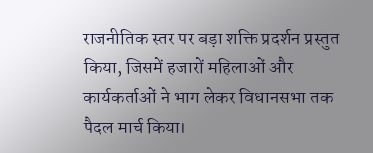राजनीतिक स्तर पर बड़ा शक्ति प्रदर्शन प्रस्तुत किया, जिसमें हजारों महिलाओं और कार्यकर्ताओं ने भाग लेकर विधानसभा तक पैदल मार्च किया।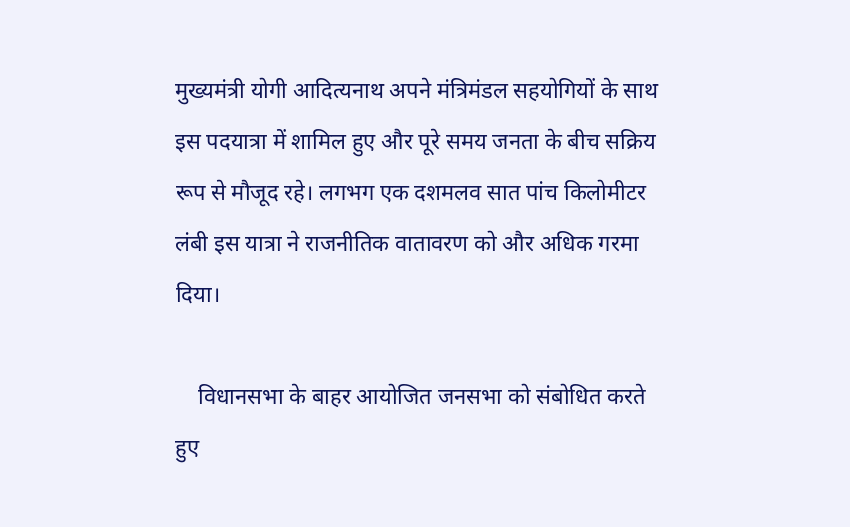मुख्यमंत्री योगी आदित्यनाथ अपने मंत्रिमंडल सहयोगियों के साथ इस पदयात्रा में शामिल हुए और पूरे समय जनता के बीच सक्रिय रूप से मौजूद रहे। लगभग एक दशमलव सात पांच किलोमीटर लंबी इस यात्रा ने राजनीतिक वातावरण को और अधिक गरमा दिया।

    विधानसभा के बाहर आयोजित जनसभा को संबोधित करते हुए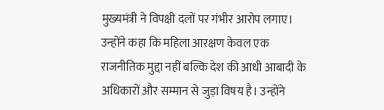मुख्यमंत्री ने विपक्षी दलों पर गंभीर आरोप लगाए। उन्होंने कहा कि महिला आरक्षण केवल एक राजनीतिक मुद्दा नहीं बल्कि देश की आधी आबादी के अधिकारों और सम्मान से जुड़ा विषय है। उन्होंने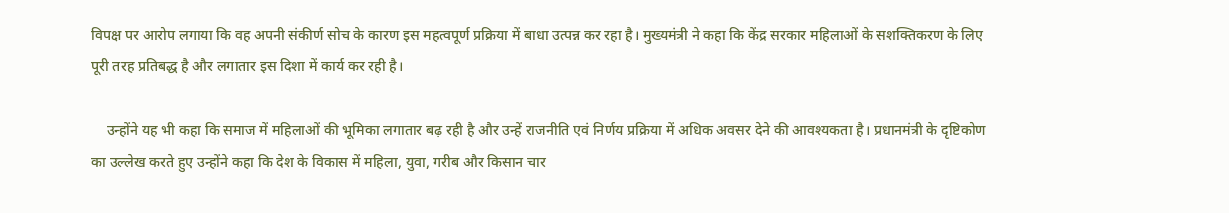विपक्ष पर आरोप लगाया कि वह अपनी संकीर्ण सोच के कारण इस महत्वपूर्ण प्रक्रिया में बाधा उत्पन्न कर रहा है। मुख्यमंत्री ने कहा कि केंद्र सरकार महिलाओं के सशक्तिकरण के लिए पूरी तरह प्रतिबद्ध है और लगातार इस दिशा में कार्य कर रही है।

    उन्होंने यह भी कहा कि समाज में महिलाओं की भूमिका लगातार बढ़ रही है और उन्हें राजनीति एवं निर्णय प्रक्रिया में अधिक अवसर देने की आवश्यकता है। प्रधानमंत्री के दृष्टिकोण का उल्लेख करते हुए उन्होंने कहा कि देश के विकास में महिला, युवा, गरीब और किसान चार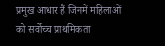प्रमुख आधार हैं जिनमें महिलाओं को सर्वोच्च प्राथमिकता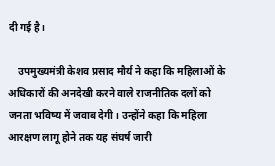दी गई है।

    उपमुख्यमंत्री केशव प्रसाद मौर्य ने कहा कि महिलाओं के अधिकारों की अनदेखी करने वाले राजनीतिक दलों को जनता भविष्य में जवाब देगी। उन्होंने कहा कि महिला आरक्षण लागू होने तक यह संघर्ष जारी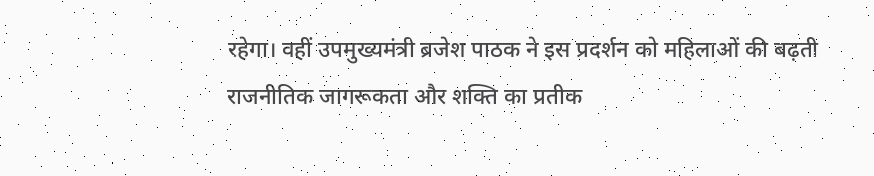रहेगा। वहीं उपमुख्यमंत्री ब्रजेश पाठक ने इस प्रदर्शन को महिलाओं की बढ़ती राजनीतिक जागरूकता और शक्ति का प्रतीक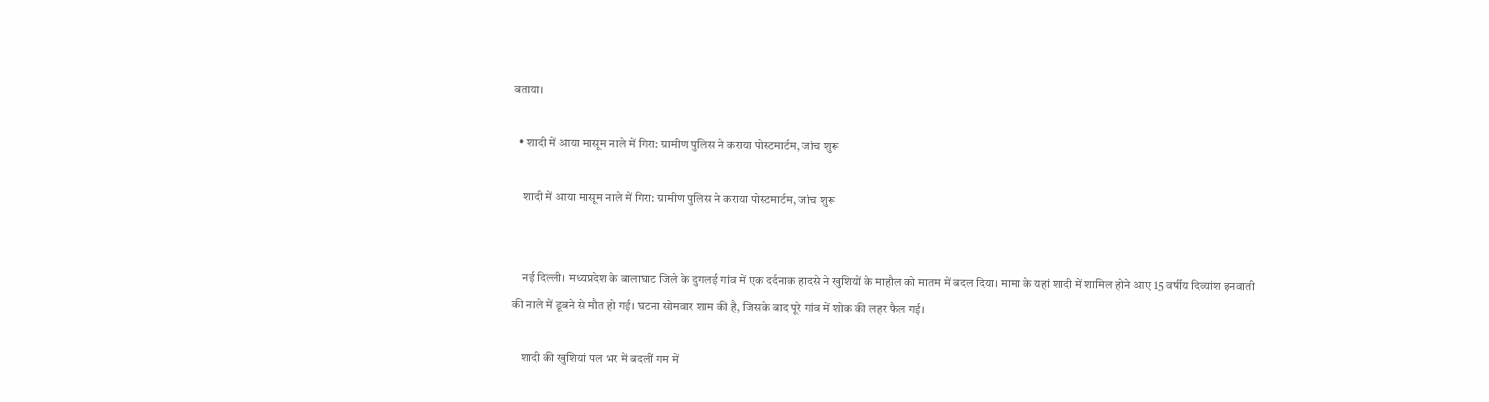बताया।

  • शादी में आया मासूम नाले में गिरा: ग्रामीण पुलिस ने कराया पोस्टमार्टम, जांच शुरू

    शादी में आया मासूम नाले में गिरा: ग्रामीण पुलिस ने कराया पोस्टमार्टम, जांच शुरू


    नई दिल्ली। मध्यप्रदेश के बालाघाट जिले के दुगलई गांव में एक दर्दनाक हादसे ने खुशियों के माहौल को मातम में बदल दिया। मामा के यहां शादी में शामिल होने आए 15 वर्षीय दिव्यांश इनवाती की नाले में डूबने से मौत हो गई। घटना सोमवार शाम की है, जिसके बाद पूरे गांव में शोक की लहर फैल गई।

    शादी की खुशियां पल भर में बदलीं गम में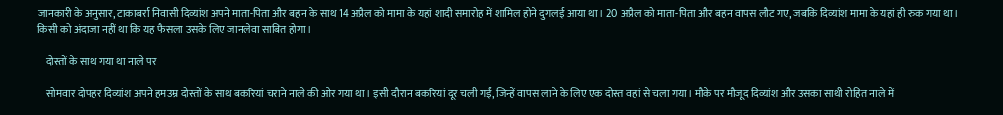जानकारी के अनुसार, टाकाबर्रा निवासी दिव्यांश अपने माता-पिता और बहन के साथ 14 अप्रैल को मामा के यहां शादी समारोह में शामिल होने दुगलई आया था। 20 अप्रैल को माता-पिता और बहन वापस लौट गए, जबकि दिव्यांश मामा के यहां ही रुक गया था। किसी को अंदाजा नहीं था कि यह फैसला उसके लिए जानलेवा साबित होगा।

    दोस्तों के साथ गया था नाले पर

    सोमवार दोपहर दिव्यांश अपने हमउम्र दोस्तों के साथ बकरियां चराने नाले की ओर गया था। इसी दौरान बकरियां दूर चली गईं, जिन्हें वापस लाने के लिए एक दोस्त वहां से चला गया। मौके पर मौजूद दिव्यांश और उसका साथी रोहित नाले में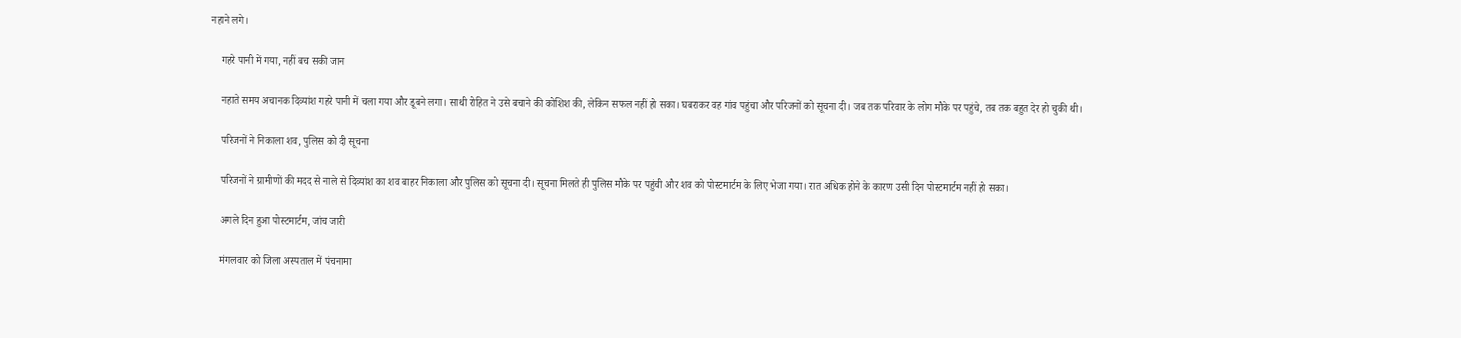नहाने लगे।

    गहरे पानी में गया, नहीं बच सकी जान

    नहाते समय अचानक दिव्यांश गहरे पानी में चला गया और डूबने लगा। साथी रोहित ने उसे बचाने की कोशिश की, लेकिन सफल नहीं हो सका। घबराकर वह गांव पहुंचा और परिजनों को सूचना दी। जब तक परिवार के लोग मौके पर पहुंचे, तब तक बहुत देर हो चुकी थी।

    परिजनों ने निकाला शव, पुलिस को दी सूचना

    परिजनों ने ग्रामीणों की मदद से नाले से दिव्यांश का शव बाहर निकाला और पुलिस को सूचना दी। सूचना मिलते ही पुलिस मौके पर पहुंची और शव को पोस्टमार्टम के लिए भेजा गया। रात अधिक होने के कारण उसी दिन पोस्टमार्टम नहीं हो सका।

    अगले दिन हुआ पोस्टमार्टम, जांच जारी

    मंगलवार को जिला अस्पताल में पंचनामा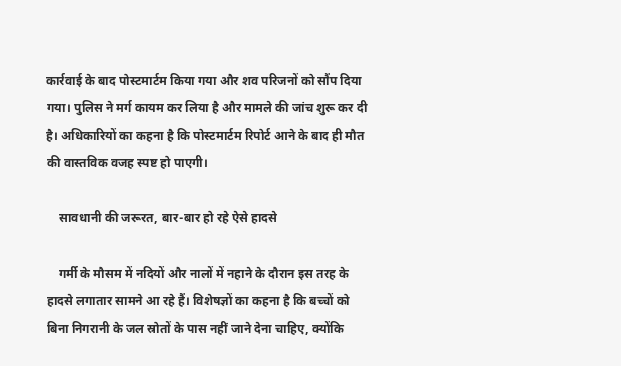कार्रवाई के बाद पोस्टमार्टम किया गया और शव परिजनों को सौंप दिया गया। पुलिस ने मर्ग कायम कर लिया है और मामले की जांच शुरू कर दी है। अधिकारियों का कहना है कि पोस्टमार्टम रिपोर्ट आने के बाद ही मौत की वास्तविक वजह स्पष्ट हो पाएगी।

    सावधानी की जरूरत, बार-बार हो रहे ऐसे हादसे

    गर्मी के मौसम में नदियों और नालों में नहाने के दौरान इस तरह के हादसे लगातार सामने आ रहे हैं। विशेषज्ञों का कहना है कि बच्चों को बिना निगरानी के जल स्रोतों के पास नहीं जाने देना चाहिए, क्योंकि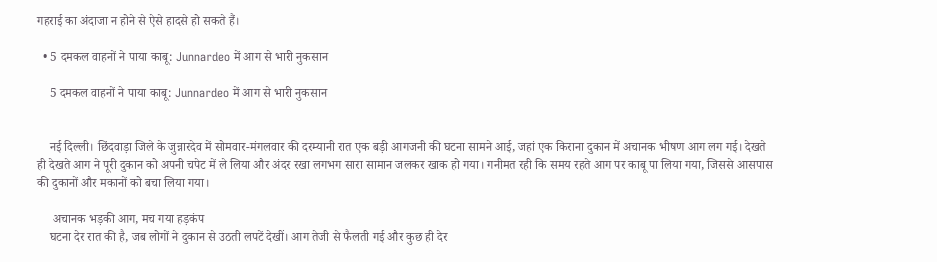गहराई का अंदाजा न होने से ऐसे हादसे हो सकते हैं।

  • 5 दमकल वाहनों ने पाया काबू: Junnardeo में आग से भारी नुकसान

    5 दमकल वाहनों ने पाया काबू: Junnardeo में आग से भारी नुकसान


    नई दिल्ली। छिंदवाड़ा जिले के जुन्नारदेव में सोमवार-मंगलवार की दरम्यानी रात एक बड़ी आगजनी की घटना सामने आई, जहां एक किराना दुकान में अचानक भीषण आग लग गई। देखते ही देखते आग ने पूरी दुकान को अपनी चपेट में ले लिया और अंदर रखा लगभग सारा सामान जलकर खाक हो गया। गनीमत रही कि समय रहते आग पर काबू पा लिया गया, जिससे आसपास की दुकानों और मकानों को बचा लिया गया।

     अचानक भड़की आग, मच गया हड़कंप
    घटना देर रात की है, जब लोगों ने दुकान से उठती लपटें देखीं। आग तेजी से फैलती गई और कुछ ही देर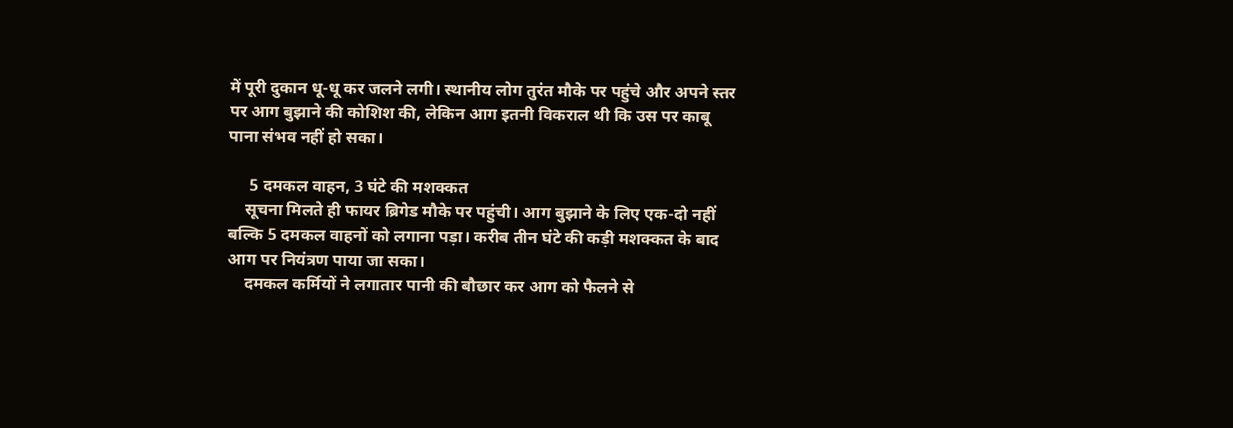में पूरी दुकान धू-धू कर जलने लगी। स्थानीय लोग तुरंत मौके पर पहुंचे और अपने स्तर पर आग बुझाने की कोशिश की, लेकिन आग इतनी विकराल थी कि उस पर काबू पाना संभव नहीं हो सका।

     5 दमकल वाहन, 3 घंटे की मशक्कत
    सूचना मिलते ही फायर ब्रिगेड मौके पर पहुंची। आग बुझाने के लिए एक-दो नहीं बल्कि 5 दमकल वाहनों को लगाना पड़ा। करीब तीन घंटे की कड़ी मशक्कत के बाद आग पर नियंत्रण पाया जा सका।
    दमकल कर्मियों ने लगातार पानी की बौछार कर आग को फैलने से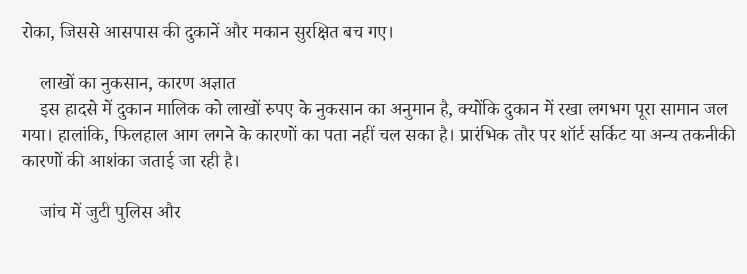रोका, जिससे आसपास की दुकानें और मकान सुरक्षित बच गए।

    लाखों का नुकसान, कारण अज्ञात
    इस हादसे में दुकान मालिक को लाखों रुपए के नुकसान का अनुमान है, क्योंकि दुकान में रखा लगभग पूरा सामान जल गया। हालांकि, फिलहाल आग लगने के कारणों का पता नहीं चल सका है। प्रारंभिक तौर पर शॉर्ट सर्किट या अन्य तकनीकी कारणों की आशंका जताई जा रही है।

    जांच में जुटी पुलिस और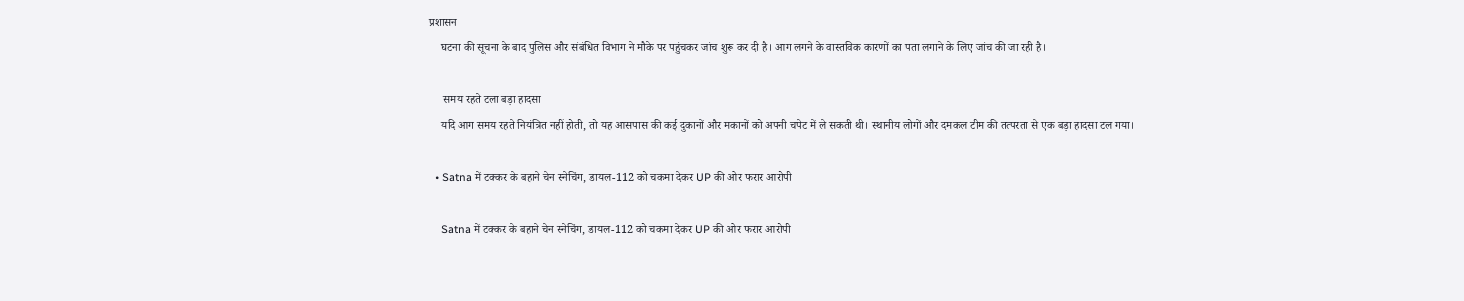प्रशासन
    घटना की सूचना के बाद पुलिस और संबंधित विभाग ने मौके पर पहुंचकर जांच शुरू कर दी है। आग लगने के वास्तविक कारणों का पता लगाने के लिए जांच की जा रही है।

     समय रहते टला बड़ा हादसा
    यदि आग समय रहते नियंत्रित नहीं होती, तो यह आसपास की कई दुकानों और मकानों को अपनी चपेट में ले सकती थी। स्थानीय लोगों और दमकल टीम की तत्परता से एक बड़ा हादसा टल गया।

  • Satna में टक्कर के बहाने चेन स्नेचिंग, डायल-112 को चकमा देकर UP की ओर फरार आरोपी

    Satna में टक्कर के बहाने चेन स्नेचिंग, डायल-112 को चकमा देकर UP की ओर फरार आरोपी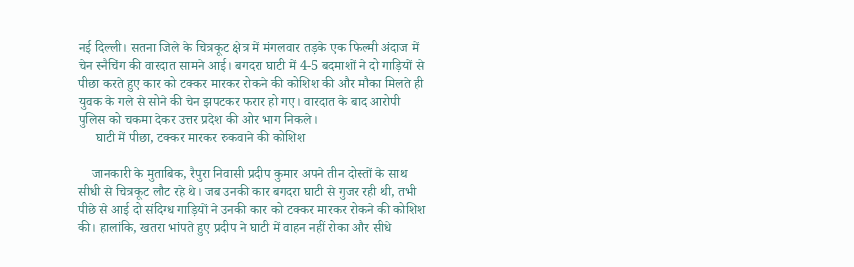नई दिल्ली। सतना जिले के चित्रकूट क्षेत्र में मंगलवार तड़के एक फिल्मी अंदाज में चेन स्नैचिंग की वारदात सामने आई। बगदरा घाटी में 4-5 बदमाशों ने दो गाड़ियों से पीछा करते हुए कार को टक्कर मारकर रोकने की कोशिश की और मौका मिलते ही युवक के गले से सोने की चेन झपटकर फरार हो गए। वारदात के बाद आरोपी पुलिस को चकमा देकर उत्तर प्रदेश की ओर भाग निकले।
     घाटी में पीछा, टक्कर मारकर रुकवाने की कोशिश

    जानकारी के मुताबिक, रैपुरा निवासी प्रदीप कुमार अपने तीन दोस्तों के साथ सीधी से चित्रकूट लौट रहे थे। जब उनकी कार बगदरा घाटी से गुजर रही थी, तभी पीछे से आई दो संदिग्ध गाड़ियों ने उनकी कार को टक्कर मारकर रोकने की कोशिश की। हालांकि, खतरा भांपते हुए प्रदीप ने घाटी में वाहन नहीं रोका और सीधे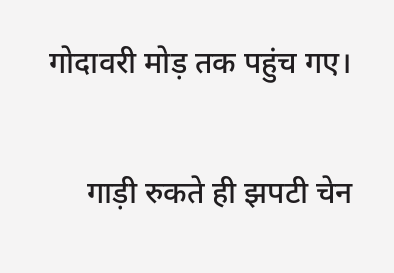गोदावरी मोड़ तक पहुंच गए।

     गाड़ी रुकते ही झपटी चेन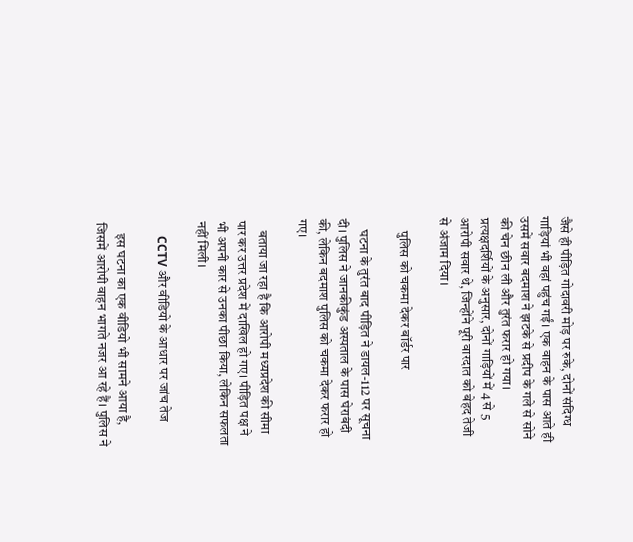जैसे ही पीड़ित गोदावरी मोड़ पर रुके, दोनों संदिग्ध गाड़ियां भी वहां पहुंच गईं। एक वाहन के पास आते ही उसमें सवार बदमाश ने झटके से प्रदीप के गले से सोने की चेन छीन ली और तुरंत फरार हो गया। प्रत्यक्षदर्शियों के अनुसार, दोनों गाड़ियों में 4 से 5 आरोपी सवार थे, जिन्होंने पूरी वारदात को बेहद तेजी से अंजाम दिया।

     पुलिस को चकमा देकर बॉर्डर पार

    घटना के तुरंत बाद पीड़ित ने डायल-112 पर सूचना दी। पुलिस ने जानकीकुंड अस्पताल के पास घेराबंदी की, लेकिन बदमाश पुलिस को चकमा देकर फरार हो गए।

    बताया जा रहा है कि आरोपी मध्यप्रदेश की सीमा पार कर उत्तर प्रदेश में दाखिल हो गए। पीड़ित पक्ष ने भी अपनी कार से उनका पीछा किया, लेकिन सफलता नहीं मिली।

     CCTV और वीडियो के आधार पर जांच तेज

    इस घटना का एक वीडियो भी सामने आया है, जिसमें आरोपी वाहन भागते नजर आ रहे हैं। पुलिस ने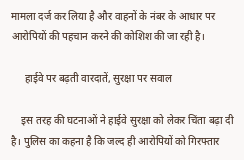मामला दर्ज कर लिया है और वाहनों के नंबर के आधार पर आरोपियों की पहचान करने की कोशिश की जा रही है।

     हाईवे पर बढ़ती वारदातें, सुरक्षा पर सवाल

    इस तरह की घटनाओं ने हाईवे सुरक्षा को लेकर चिंता बढ़ा दी है। पुलिस का कहना है कि जल्द ही आरोपियों को गिरफ्तार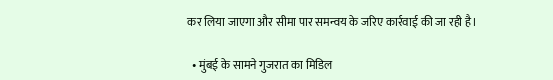कर लिया जाएगा और सीमा पार समन्वय के जरिए कार्रवाई की जा रही है।

  • मुंबई के सामने गुजरात का मिडिल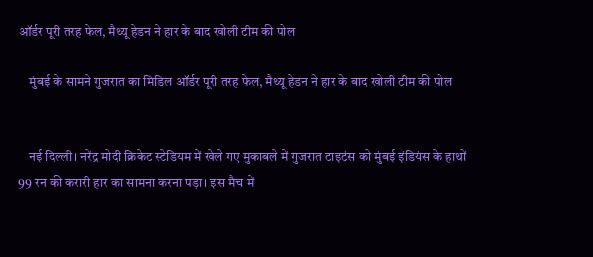ऑर्डर पूरी तरह फेल, मैथ्यू हेडन ने हार के बाद खोली टीम की पोल

    मुंबई के सामने गुजरात का मिडिल ऑर्डर पूरी तरह फेल, मैथ्यू हेडन ने हार के बाद खोली टीम की पोल


    नई दिल्ली। नरेंद्र मोदी क्रिकेट स्टेडियम में खेले गए मुकाबले में गुजरात टाइटंस को मुंबई इंडियंस के हाथों 99 रन की करारी हार का सामना करना पड़ा। इस मैच में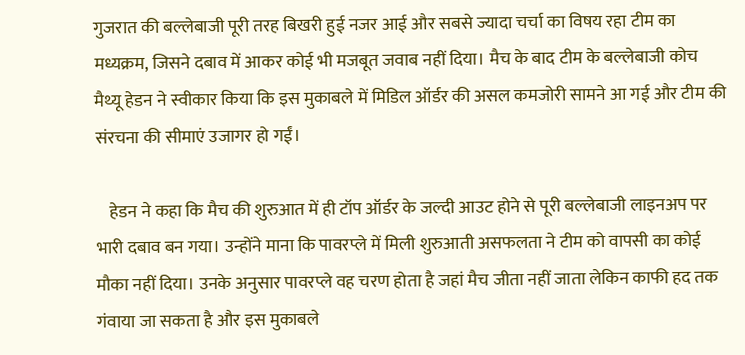गुजरात की बल्लेबाजी पूरी तरह बिखरी हुई नजर आई और सबसे ज्यादा चर्चा का विषय रहा टीम का मध्यक्रम, जिसने दबाव में आकर कोई भी मजबूत जवाब नहीं दिया। मैच के बाद टीम के बल्लेबाजी कोच मैथ्यू हेडन ने स्वीकार किया कि इस मुकाबले में मिडिल ऑर्डर की असल कमजोरी सामने आ गई और टीम की संरचना की सीमाएं उजागर हो गईं।

    हेडन ने कहा कि मैच की शुरुआत में ही टॉप ऑर्डर के जल्दी आउट होने से पूरी बल्लेबाजी लाइनअप पर भारी दबाव बन गया। उन्होंने माना कि पावरप्ले में मिली शुरुआती असफलता ने टीम को वापसी का कोई मौका नहीं दिया। उनके अनुसार पावरप्ले वह चरण होता है जहां मैच जीता नहीं जाता लेकिन काफी हद तक गंवाया जा सकता है और इस मुकाबले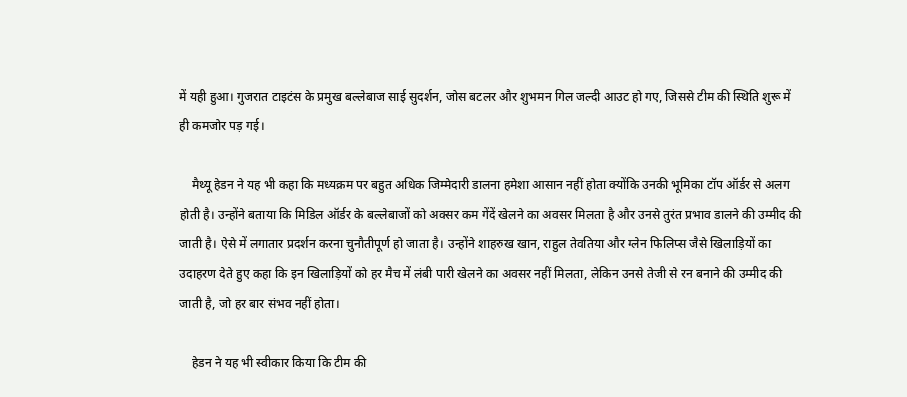में यही हुआ। गुजरात टाइटंस के प्रमुख बल्लेबाज साई सुदर्शन, जोस बटलर और शुभमन गिल जल्दी आउट हो गए, जिससे टीम की स्थिति शुरू में ही कमजोर पड़ गई।

    मैथ्यू हेडन ने यह भी कहा कि मध्यक्रम पर बहुत अधिक जिम्मेदारी डालना हमेशा आसान नहीं होता क्योंकि उनकी भूमिका टॉप ऑर्डर से अलग होती है। उन्होंने बताया कि मिडिल ऑर्डर के बल्लेबाजों को अक्सर कम गेंदें खेलने का अवसर मिलता है और उनसे तुरंत प्रभाव डालने की उम्मीद की जाती है। ऐसे में लगातार प्रदर्शन करना चुनौतीपूर्ण हो जाता है। उन्होंने शाहरुख खान, राहुल तेवतिया और ग्लेन फिलिप्स जैसे खिलाड़ियों का उदाहरण देते हुए कहा कि इन खिलाड़ियों को हर मैच में लंबी पारी खेलने का अवसर नहीं मिलता, लेकिन उनसे तेजी से रन बनाने की उम्मीद की जाती है, जो हर बार संभव नहीं होता।

    हेडन ने यह भी स्वीकार किया कि टीम की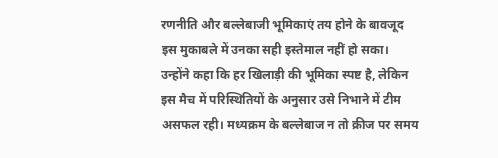रणनीति और बल्लेबाजी भूमिकाएं तय होने के बावजूद इस मुकाबले में उनका सही इस्तेमाल नहीं हो सका। उन्होंने कहा कि हर खिलाड़ी की भूमिका स्पष्ट है, लेकिन इस मैच में परिस्थितियों के अनुसार उसे निभाने में टीम असफल रही। मध्यक्रम के बल्लेबाज न तो क्रीज पर समय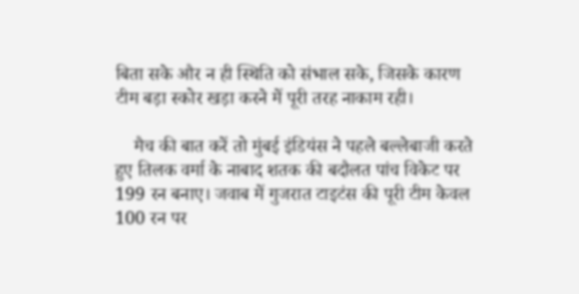बिता सके और न ही स्थिति को संभाल सके, जिसके कारण टीम बड़ा स्कोर खड़ा करने में पूरी तरह नाकाम रही।

    मैच की बात करें तो मुंबई इंडियंस ने पहले बल्लेबाजी करते हुए तिलक वर्मा के नाबाद शतक की बदौलत पांच विकेट पर 199 रन बनाए। जवाब में गुजरात टाइटंस की पूरी टीम केवल 100 रन पर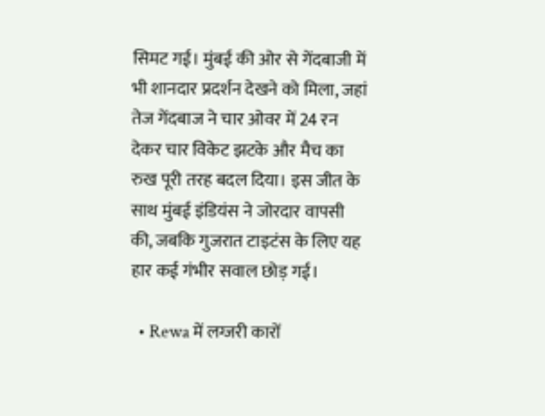सिमट गई। मुंबई की ओर से गेंदबाजी में भी शानदार प्रदर्शन देखने को मिला, जहां तेज गेंदबाज ने चार ओवर में 24 रन देकर चार विकेट झटके और मैच का रुख पूरी तरह बदल दिया। इस जीत के साथ मुंबई इंडियंस ने जोरदार वापसी की, जबकि गुजरात टाइटंस के लिए यह हार कई गंभीर सवाल छोड़ गई।

  • Rewa में लग्जरी कारों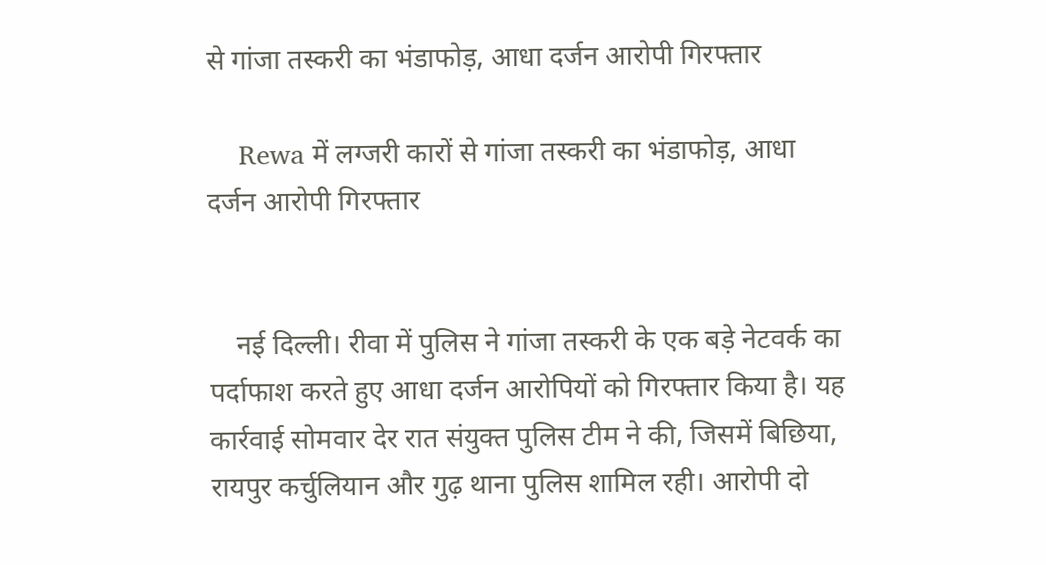से गांजा तस्करी का भंडाफोड़, आधा दर्जन आरोपी गिरफ्तार

    Rewa में लग्जरी कारों से गांजा तस्करी का भंडाफोड़, आधा दर्जन आरोपी गिरफ्तार


    नई दिल्ली। रीवा में पुलिस ने गांजा तस्करी के एक बड़े नेटवर्क का पर्दाफाश करते हुए आधा दर्जन आरोपियों को गिरफ्तार किया है। यह कार्रवाई सोमवार देर रात संयुक्त पुलिस टीम ने की, जिसमें बिछिया, रायपुर कर्चुलियान और गुढ़ थाना पुलिस शामिल रही। आरोपी दो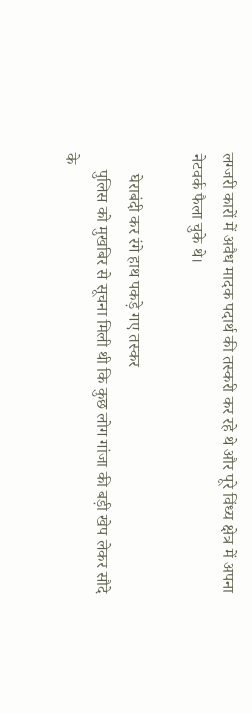लग्जरी कारों में अवैध मादक पदार्थ की तस्करी कर रहे थे और पूरे विंध्य क्षेत्र में अपना नेटवर्क फैला चुके थे।

     घेराबंदी कर रंगे हाथ पकड़े गए तस्कर
    पुलिस को मुखबिर से सूचना मिली थी कि कुछ लोग गांजा की बड़ी खेप लेकर सौदे के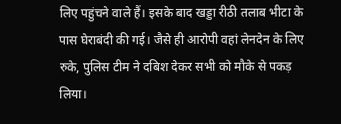लिए पहुंचने वाले हैं। इसके बाद खड्डा रीठी तलाब भीटा के पास घेराबंदी की गई। जैसे ही आरोपी वहां लेनदेन के लिए रुके, पुलिस टीम ने दबिश देकर सभी को मौके से पकड़ लिया।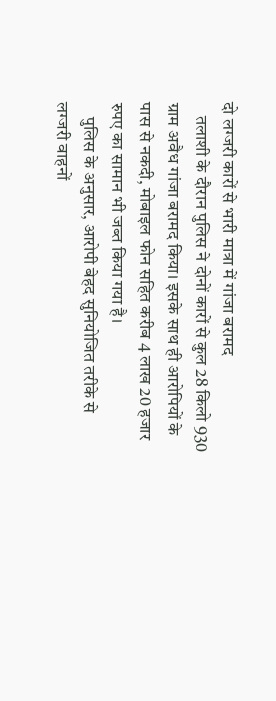दो लग्जरी कारों से भारी मात्रा में गांजा बरामद
    तलाशी के दौरान पुलिस ने दोनों कारों से कुल 28 किलो 930 ग्राम अवैध गांजा बरामद किया। इसके साथ ही आरोपियों के पास से नकदी, मोबाइल फोन सहित करीब 4 लाख 20 हजार रुपए का सामान भी जब्त किया गया है।
    पुलिस के अनुसार, आरोपी बेहद सुनियोजित तरीके से लग्जरी वाहनों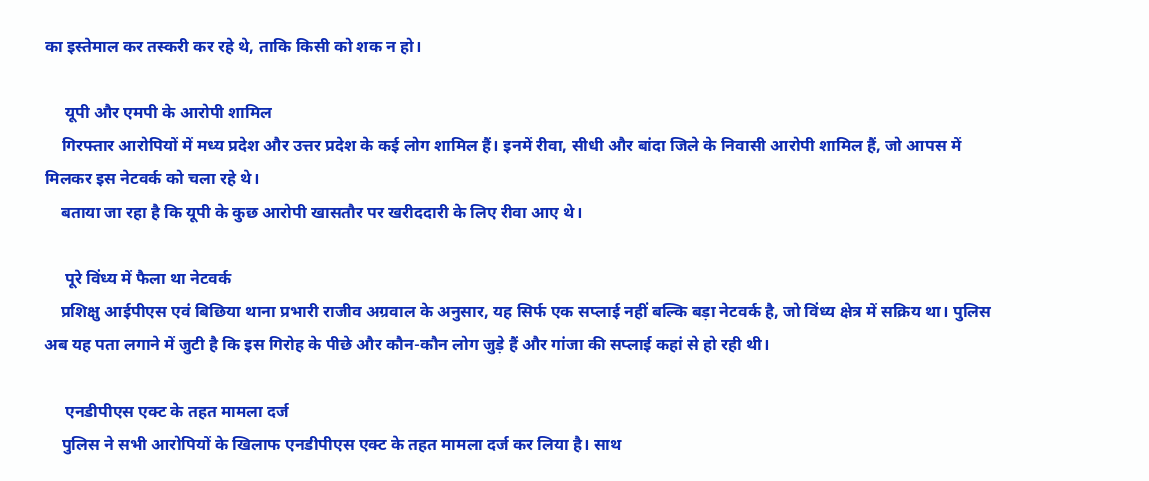का इस्तेमाल कर तस्करी कर रहे थे, ताकि किसी को शक न हो।

     यूपी और एमपी के आरोपी शामिल
    गिरफ्तार आरोपियों में मध्य प्रदेश और उत्तर प्रदेश के कई लोग शामिल हैं। इनमें रीवा, सीधी और बांदा जिले के निवासी आरोपी शामिल हैं, जो आपस में मिलकर इस नेटवर्क को चला रहे थे।
    बताया जा रहा है कि यूपी के कुछ आरोपी खासतौर पर खरीददारी के लिए रीवा आए थे।

     पूरे विंध्य में फैला था नेटवर्क
    प्रशिक्षु आईपीएस एवं बिछिया थाना प्रभारी राजीव अग्रवाल के अनुसार, यह सिर्फ एक सप्लाई नहीं बल्कि बड़ा नेटवर्क है, जो विंध्य क्षेत्र में सक्रिय था। पुलिस अब यह पता लगाने में जुटी है कि इस गिरोह के पीछे और कौन-कौन लोग जुड़े हैं और गांजा की सप्लाई कहां से हो रही थी।

     एनडीपीएस एक्ट के तहत मामला दर्ज
    पुलिस ने सभी आरोपियों के खिलाफ एनडीपीएस एक्ट के तहत मामला दर्ज कर लिया है। साथ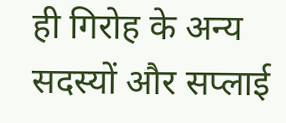ही गिरोह के अन्य सदस्यों और सप्लाई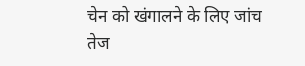चेन को खंगालने के लिए जांच तेज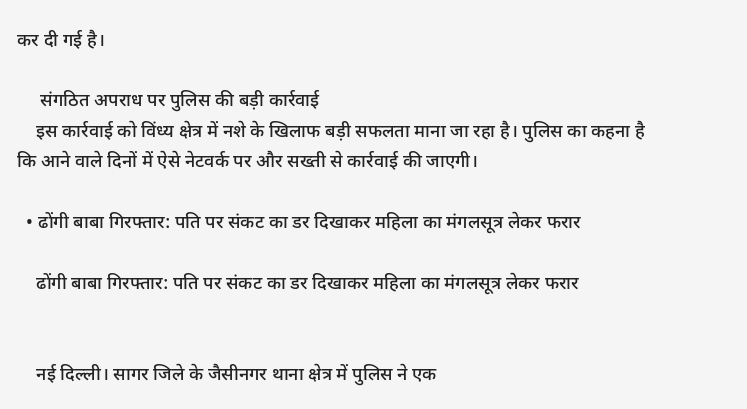कर दी गई है।

     संगठित अपराध पर पुलिस की बड़ी कार्रवाई
    इस कार्रवाई को विंध्य क्षेत्र में नशे के खिलाफ बड़ी सफलता माना जा रहा है। पुलिस का कहना है कि आने वाले दिनों में ऐसे नेटवर्क पर और सख्ती से कार्रवाई की जाएगी।

  • ढोंगी बाबा गिरफ्तार: पति पर संकट का डर दिखाकर महिला का मंगलसूत्र लेकर फरार

    ढोंगी बाबा गिरफ्तार: पति पर संकट का डर दिखाकर महिला का मंगलसूत्र लेकर फरार


    नई दिल्ली। सागर जिले के जैसीनगर थाना क्षेत्र में पुलिस ने एक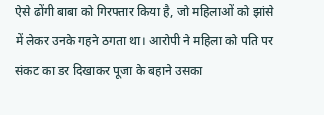ऐसे ढोंगी बाबा को गिरफ्तार किया है, जो महिलाओं को झांसे में लेकर उनके गहने ठगता था। आरोपी ने महिला को पति पर संकट का डर दिखाकर पूजा के बहाने उसका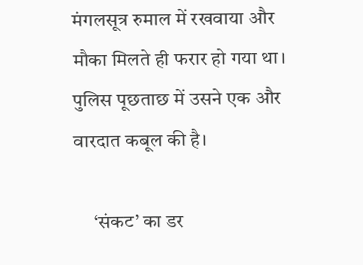मंगलसूत्र रुमाल में रखवाया और मौका मिलते ही फरार हो गया था। पुलिस पूछताछ में उसने एक और वारदात कबूल की है।

     ‘संकट’ का डर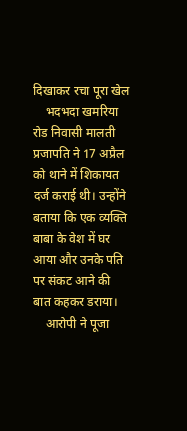दिखाकर रचा पूरा खेल
    भदभदा खमरिया रोड निवासी मालती प्रजापति ने 17 अप्रैल को थाने में शिकायत दर्ज कराई थी। उन्होंने बताया कि एक व्यक्ति बाबा के वेश में घर आया और उनके पति पर संकट आने की बात कहकर डराया।
    आरोपी ने पूजा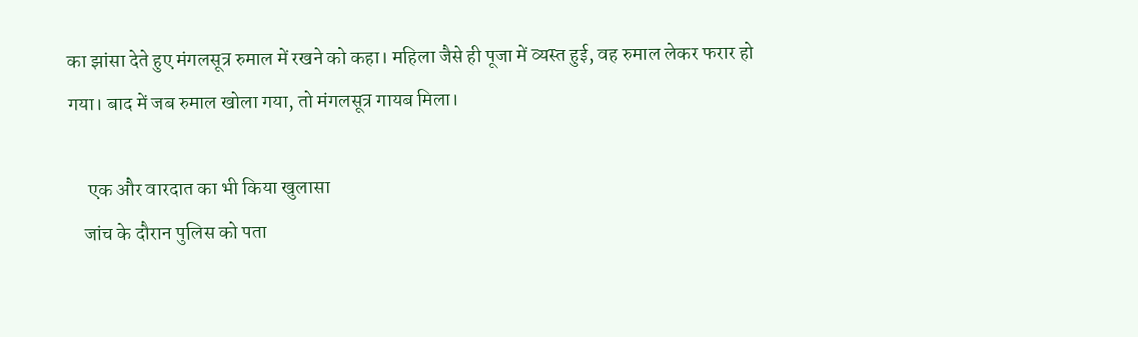का झांसा देते हुए मंगलसूत्र रुमाल में रखने को कहा। महिला जैसे ही पूजा में व्यस्त हुई, वह रुमाल लेकर फरार हो गया। बाद में जब रुमाल खोला गया, तो मंगलसूत्र गायब मिला।

     एक और वारदात का भी किया खुलासा
    जांच के दौरान पुलिस को पता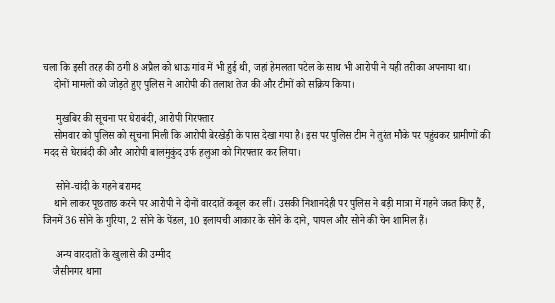चला कि इसी तरह की ठगी 8 अप्रैल को धाऊ गांव में भी हुई थी, जहां हेमलता पटेल के साथ भी आरोपी ने यही तरीका अपनाया था।
    दोनों मामलों को जोड़ते हुए पुलिस ने आरोपी की तलाश तेज की और टीमों को सक्रिय किया।

     मुखबिर की सूचना पर घेराबंदी, आरोपी गिरफ्तार
    सोमवार को पुलिस को सूचना मिली कि आरोपी बेरखेड़ी के पास देखा गया है। इस पर पुलिस टीम ने तुरंत मौके पर पहुंचकर ग्रामीणों की मदद से घेराबंदी की और आरोपी बालमुकुंद उर्फ हलुआ को गिरफ्तार कर लिया।

     सोने-चांदी के गहने बरामद
    थाने लाकर पूछताछ करने पर आरोपी ने दोनों वारदातें कबूल कर लीं। उसकी निशानदेही पर पुलिस ने बड़ी मात्रा में गहने जब्त किए हैं, जिनमें 36 सोने के गुरिया, 2 सोने के पेंडल, 10 इलायची आकार के सोने के दाने, पायल और सोने की चेन शामिल हैं।

     अन्य वारदातों के खुलासे की उम्मीद
    जैसीनगर थाना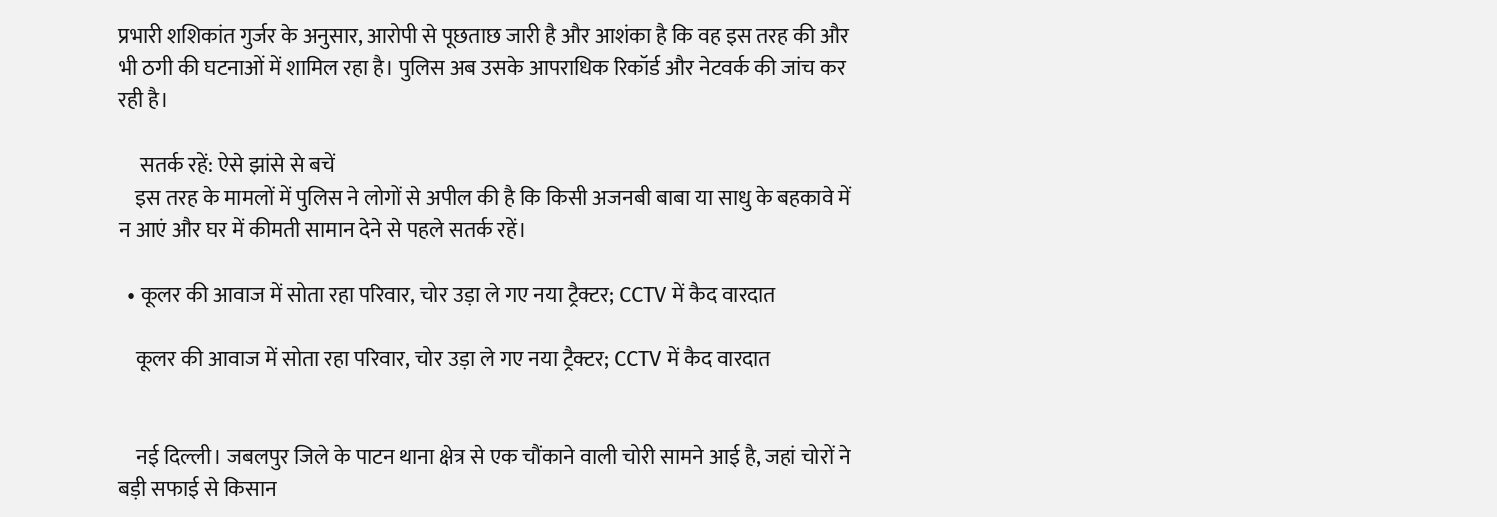प्रभारी शशिकांत गुर्जर के अनुसार, आरोपी से पूछताछ जारी है और आशंका है कि वह इस तरह की और भी ठगी की घटनाओं में शामिल रहा है। पुलिस अब उसके आपराधिक रिकॉर्ड और नेटवर्क की जांच कर रही है।

     सतर्क रहें: ऐसे झांसे से बचें
    इस तरह के मामलों में पुलिस ने लोगों से अपील की है कि किसी अजनबी बाबा या साधु के बहकावे में न आएं और घर में कीमती सामान देने से पहले सतर्क रहें।

  • कूलर की आवाज में सोता रहा परिवार, चोर उड़ा ले गए नया ट्रैक्टर; CCTV में कैद वारदात

    कूलर की आवाज में सोता रहा परिवार, चोर उड़ा ले गए नया ट्रैक्टर; CCTV में कैद वारदात


    नई दिल्ली। जबलपुर जिले के पाटन थाना क्षेत्र से एक चौंकाने वाली चोरी सामने आई है, जहां चोरों ने बड़ी सफाई से किसान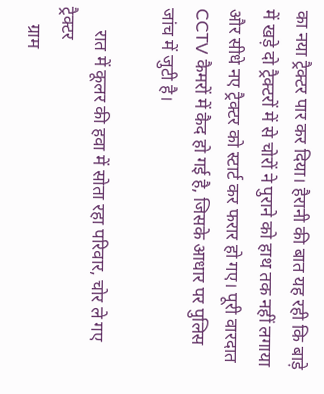का नया ट्रैक्टर पार कर दिया। हैरानी की बात यह रही कि बाड़े में खड़े दो ट्रैक्टरों में से चोरों ने पुराने को हाथ तक नहीं लगाया और सीधे नए ट्रैक्टर को स्टार्ट कर फरार हो गए। पूरी वारदात CCTV कैमरों में कैद हो गई है, जिसके आधार पर पुलिस जांच में जुटी है।

     रात में कूलर की हवा में सोता रहा परिवार, चोर ले गए ट्रैक्टर
    ग्राम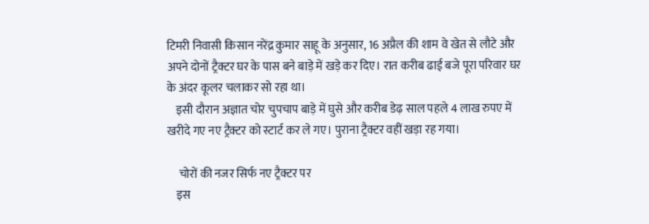टिमरी निवासी किसान नरेंद्र कुमार साहू के अनुसार, 16 अप्रैल की शाम वे खेत से लौटे और अपने दोनों ट्रैक्टर घर के पास बने बाड़े में खड़े कर दिए। रात करीब ढाई बजे पूरा परिवार घर के अंदर कूलर चलाकर सो रहा था।
    इसी दौरान अज्ञात चोर चुपचाप बाड़े में घुसे और करीब डेढ़ साल पहले 4 लाख रुपए में खरीदे गए नए ट्रैक्टर को स्टार्ट कर ले गए। पुराना ट्रैक्टर वहीं खड़ा रह गया।

     चोरों की नजर सिर्फ नए ट्रैक्टर पर
    इस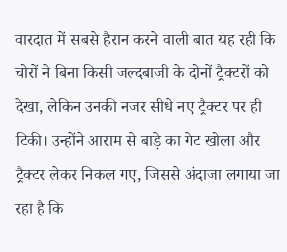वारदात में सबसे हैरान करने वाली बात यह रही कि चोरों ने बिना किसी जल्दबाजी के दोनों ट्रैक्टरों को देखा, लेकिन उनकी नजर सीधे नए ट्रैक्टर पर ही टिकी। उन्होंने आराम से बाड़े का गेट खोला और ट्रैक्टर लेकर निकल गए, जिससे अंदाजा लगाया जा रहा है कि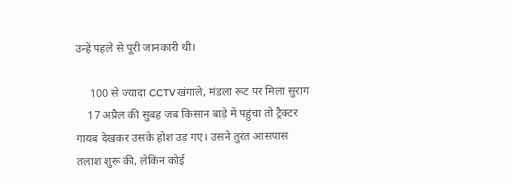उन्हें पहले से पूरी जानकारी थी।

     100 से ज्यादा CCTV खंगाले, मंडला रूट पर मिला सुराग
    17 अप्रैल की सुबह जब किसान बाड़े में पहुंचा तो ट्रैक्टर गायब देखकर उसके होश उड़ गए। उसने तुरंत आसपास तलाश शुरू की, लेकिन कोई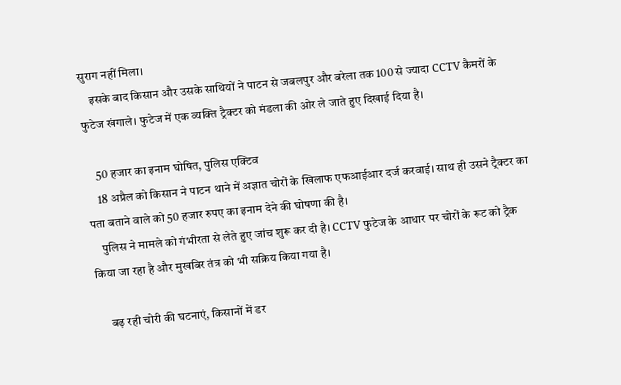सुराग नहीं मिला।
    इसके बाद किसान और उसके साथियों ने पाटन से जबलपुर और बरेला तक 100 से ज्यादा CCTV कैमरों के फुटेज खंगाले। फुटेज में एक व्यक्ति ट्रैक्टर को मंडला की ओर ले जाते हुए दिखाई दिया है।

    50 हजार का इनाम घोषित, पुलिस एक्टिव
    18 अप्रैल को किसान ने पाटन थाने में अज्ञात चोरों के खिलाफ एफआईआर दर्ज करवाई। साथ ही उसने ट्रैक्टर का पता बताने वाले को 50 हजार रुपए का इनाम देने की घोषणा की है।
    पुलिस ने मामले को गंभीरता से लेते हुए जांच शुरू कर दी है। CCTV फुटेज के आधार पर चोरों के रूट को ट्रैक किया जा रहा है और मुखबिर तंत्र को भी सक्रिय किया गया है।

     बढ़ रही चोरी की घटनाएं, किसानों में डर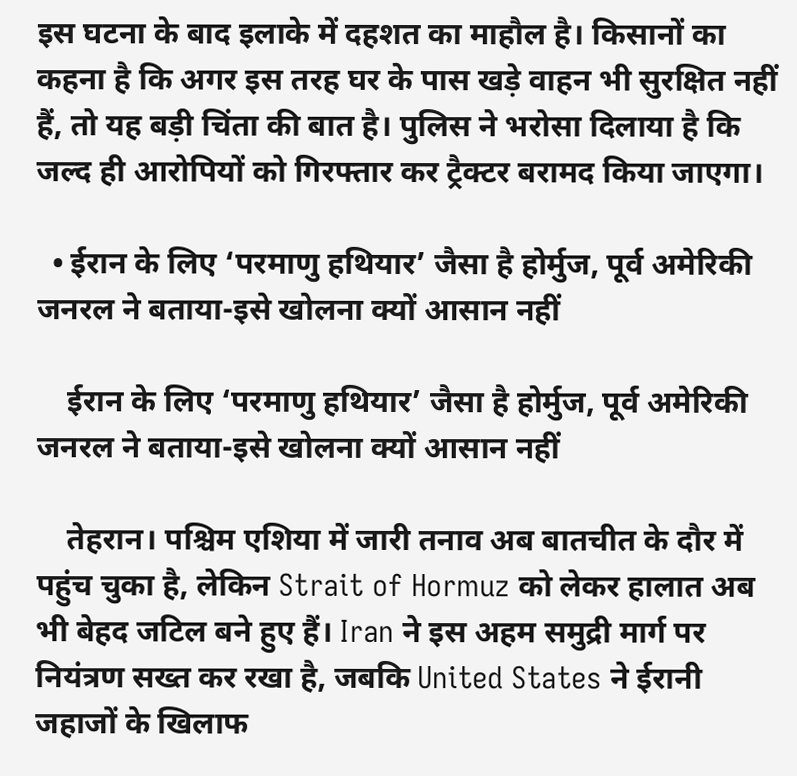इस घटना के बाद इलाके में दहशत का माहौल है। किसानों का कहना है कि अगर इस तरह घर के पास खड़े वाहन भी सुरक्षित नहीं हैं, तो यह बड़ी चिंता की बात है। पुलिस ने भरोसा दिलाया है कि जल्द ही आरोपियों को गिरफ्तार कर ट्रैक्टर बरामद किया जाएगा।

  • ईरान के लिए ‘परमाणु हथियार’ जैसा है होर्मुज, पूर्व अमेरिकी जनरल ने बताया-इसे खोलना क्यों आसान नहीं

    ईरान के लिए ‘परमाणु हथियार’ जैसा है होर्मुज, पूर्व अमेरिकी जनरल ने बताया-इसे खोलना क्यों आसान नहीं

    तेहरान। पश्चिम एशिया में जारी तनाव अब बातचीत के दौर में पहुंच चुका है, लेकिन Strait of Hormuz को लेकर हालात अब भी बेहद जटिल बने हुए हैं। Iran ने इस अहम समुद्री मार्ग पर नियंत्रण सख्त कर रखा है, जबकि United States ने ईरानी जहाजों के खिलाफ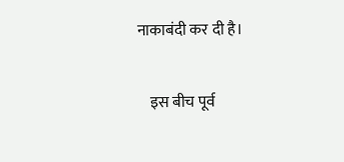नाकाबंदी कर दी है।

    इस बीच पूर्व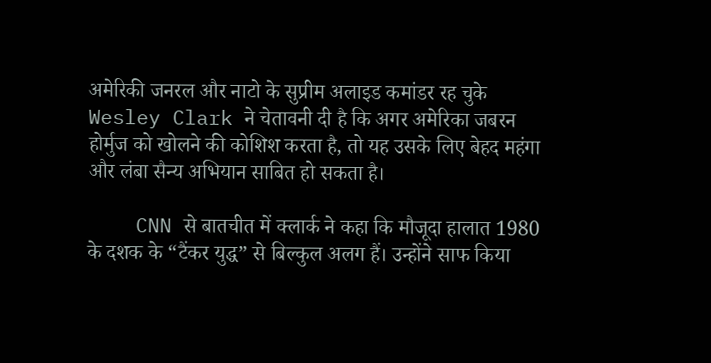अमेरिकी जनरल और नाटो के सुप्रीम अलाइड कमांडर रह चुके Wesley Clark ने चेतावनी दी है कि अगर अमेरिका जबरन होर्मुज को खोलने की कोशिश करता है, तो यह उसके लिए बेहद महंगा और लंबा सैन्य अभियान साबित हो सकता है।

    CNN से बातचीत में क्लार्क ने कहा कि मौजूदा हालात 1980 के दशक के “टैंकर युद्ध” से बिल्कुल अलग हैं। उन्होंने साफ किया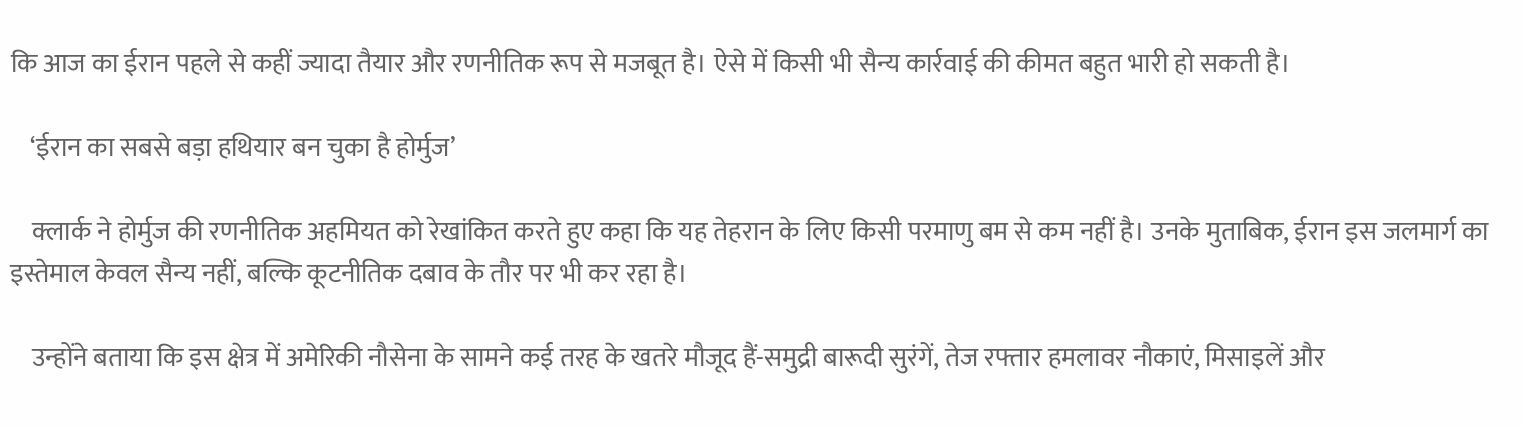कि आज का ईरान पहले से कहीं ज्यादा तैयार और रणनीतिक रूप से मजबूत है। ऐसे में किसी भी सैन्य कार्रवाई की कीमत बहुत भारी हो सकती है।

    ‘ईरान का सबसे बड़ा हथियार बन चुका है होर्मुज’

    क्लार्क ने होर्मुज की रणनीतिक अहमियत को रेखांकित करते हुए कहा कि यह तेहरान के लिए किसी परमाणु बम से कम नहीं है। उनके मुताबिक, ईरान इस जलमार्ग का इस्तेमाल केवल सैन्य नहीं, बल्कि कूटनीतिक दबाव के तौर पर भी कर रहा है।

    उन्होंने बताया कि इस क्षेत्र में अमेरिकी नौसेना के सामने कई तरह के खतरे मौजूद हैं-समुद्री बारूदी सुरंगें, तेज रफ्तार हमलावर नौकाएं, मिसाइलें और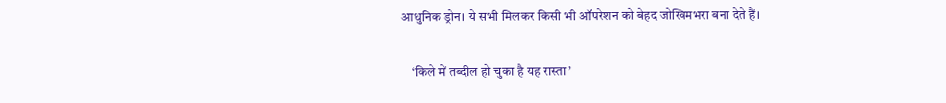आधुनिक ड्रोन। ये सभी मिलकर किसी भी ऑपरेशन को बेहद जोखिमभरा बना देते हैं।

    ‘किले में तब्दील हो चुका है यह रास्ता’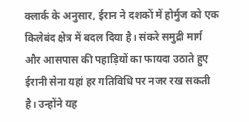क्लार्क के अनुसार, ईरान ने दशकों में होर्मुज को एक किलेबंद क्षेत्र में बदल दिया है। संकरे समुद्री मार्ग और आसपास की पहाड़ियों का फायदा उठाते हुए ईरानी सेना यहां हर गतिविधि पर नजर रख सकती है। उन्होंने यह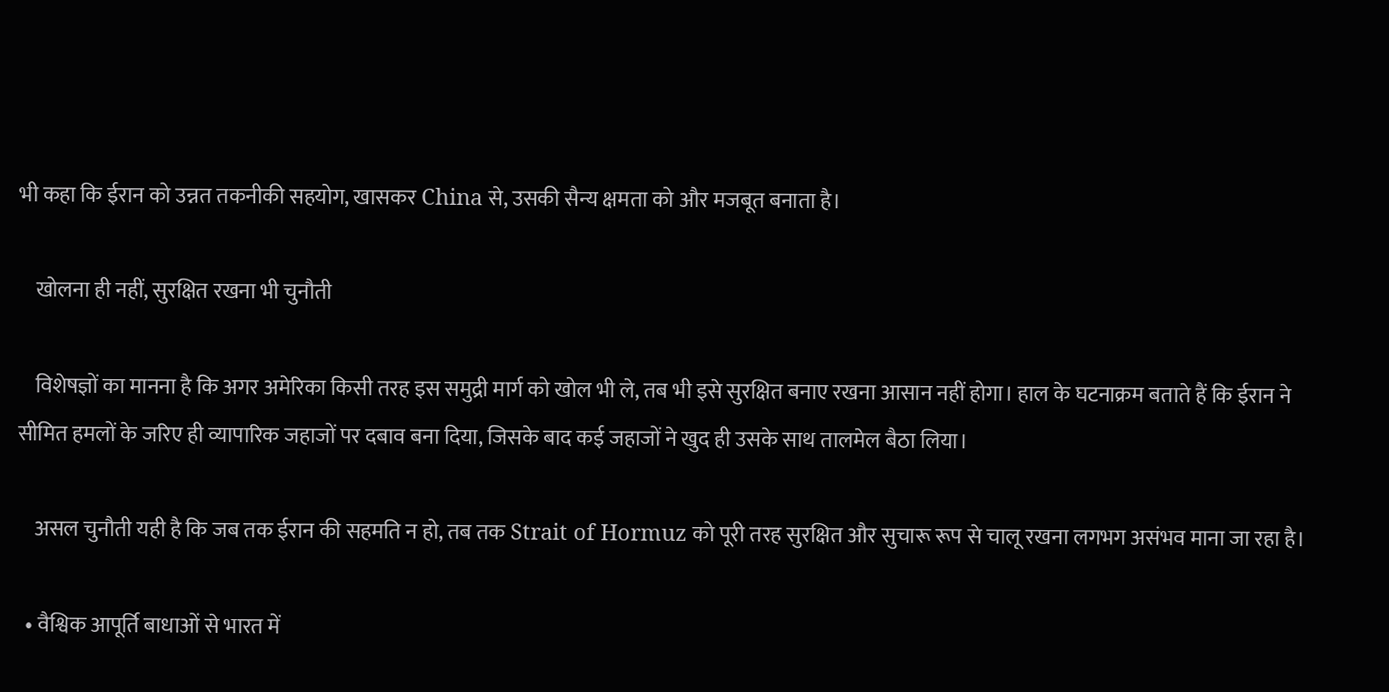भी कहा कि ईरान को उन्नत तकनीकी सहयोग, खासकर China से, उसकी सैन्य क्षमता को और मजबूत बनाता है।

    खोलना ही नहीं, सुरक्षित रखना भी चुनौती

    विशेषज्ञों का मानना है कि अगर अमेरिका किसी तरह इस समुद्री मार्ग को खोल भी ले, तब भी इसे सुरक्षित बनाए रखना आसान नहीं होगा। हाल के घटनाक्रम बताते हैं कि ईरान ने सीमित हमलों के जरिए ही व्यापारिक जहाजों पर दबाव बना दिया, जिसके बाद कई जहाजों ने खुद ही उसके साथ तालमेल बैठा लिया।

    असल चुनौती यही है कि जब तक ईरान की सहमति न हो, तब तक Strait of Hormuz को पूरी तरह सुरक्षित और सुचारू रूप से चालू रखना लगभग असंभव माना जा रहा है।

  • वैश्विक आपूर्ति बाधाओं से भारत में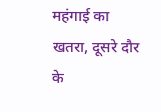महंगाई का खतरा, दूसरे दौर के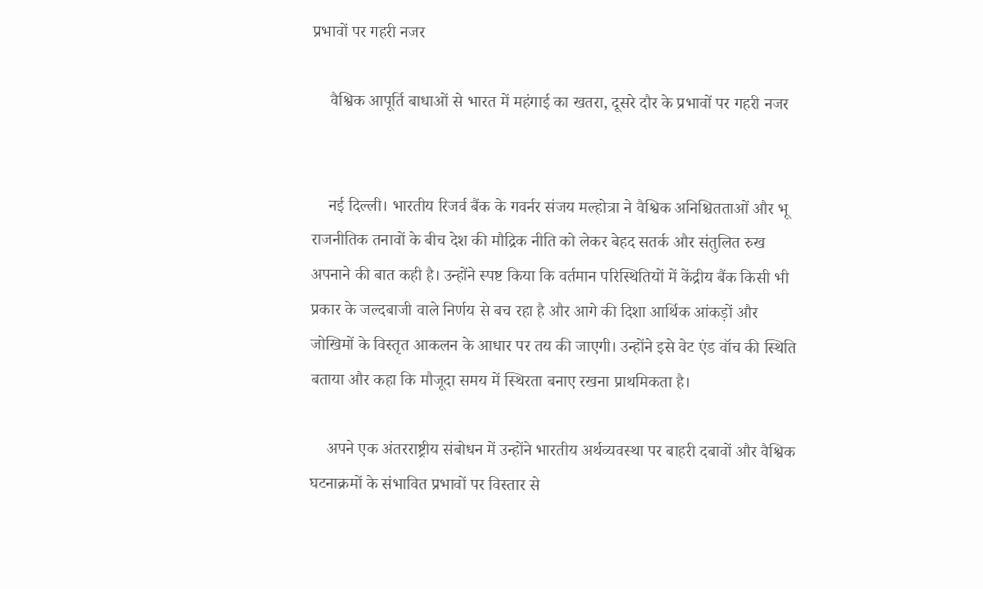प्रभावों पर गहरी नजर

    वैश्विक आपूर्ति बाधाओं से भारत में महंगाई का खतरा, दूसरे दौर के प्रभावों पर गहरी नजर


    नई दिल्ली। भारतीय रिजर्व बैंक के गवर्नर संजय मल्होत्रा ने वैश्विक अनिश्चितताओं और भू राजनीतिक तनावों के बीच देश की मौद्रिक नीति को लेकर बेहद सतर्क और संतुलित रुख अपनाने की बात कही है। उन्होंने स्पष्ट किया कि वर्तमान परिस्थितियों में केंद्रीय बैंक किसी भी प्रकार के जल्दबाजी वाले निर्णय से बच रहा है और आगे की दिशा आर्थिक आंकड़ों और जोखिमों के विस्तृत आकलन के आधार पर तय की जाएगी। उन्होंने इसे वेट एंड वॉच की स्थिति बताया और कहा कि मौजूदा समय में स्थिरता बनाए रखना प्राथमिकता है।

    अपने एक अंतरराष्ट्रीय संबोधन में उन्होंने भारतीय अर्थव्यवस्था पर बाहरी दबावों और वैश्विक घटनाक्रमों के संभावित प्रभावों पर विस्तार से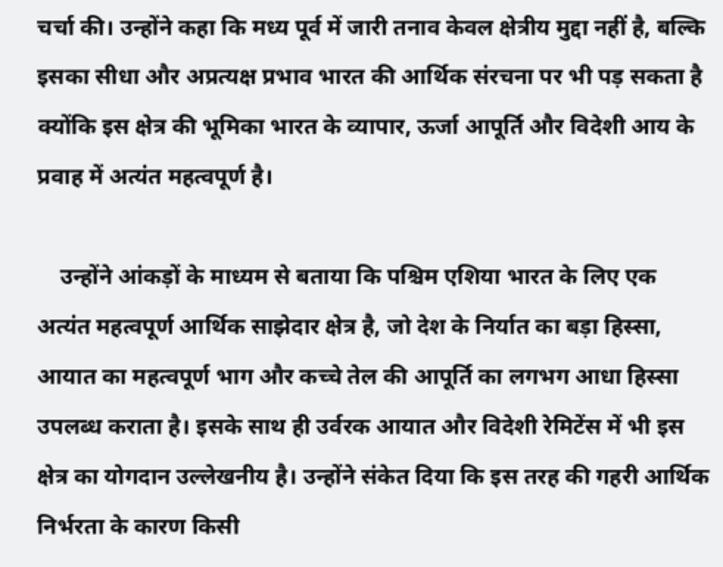चर्चा की। उन्होंने कहा कि मध्य पूर्व में जारी तनाव केवल क्षेत्रीय मुद्दा नहीं है, बल्कि इसका सीधा और अप्रत्यक्ष प्रभाव भारत की आर्थिक संरचना पर भी पड़ सकता है क्योंकि इस क्षेत्र की भूमिका भारत के व्यापार, ऊर्जा आपूर्ति और विदेशी आय के प्रवाह में अत्यंत महत्वपूर्ण है।

    उन्होंने आंकड़ों के माध्यम से बताया कि पश्चिम एशिया भारत के लिए एक अत्यंत महत्वपूर्ण आर्थिक साझेदार क्षेत्र है, जो देश के निर्यात का बड़ा हिस्सा, आयात का महत्वपूर्ण भाग और कच्चे तेल की आपूर्ति का लगभग आधा हिस्सा उपलब्ध कराता है। इसके साथ ही उर्वरक आयात और विदेशी रेमिटेंस में भी इस क्षेत्र का योगदान उल्लेखनीय है। उन्होंने संकेत दिया कि इस तरह की गहरी आर्थिक निर्भरता के कारण किसी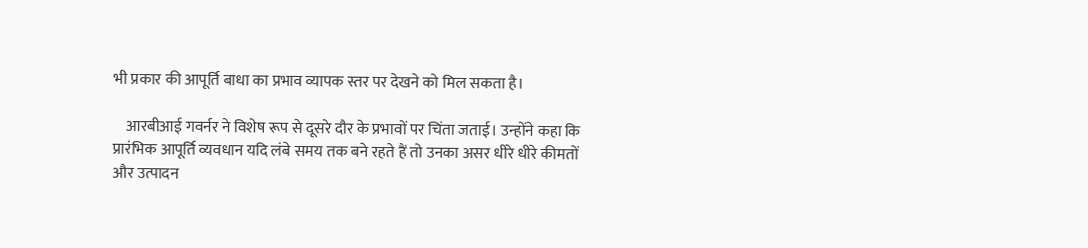भी प्रकार की आपूर्ति बाधा का प्रभाव व्यापक स्तर पर देखने को मिल सकता है।

    आरबीआई गवर्नर ने विशेष रूप से दूसरे दौर के प्रभावों पर चिंता जताई। उन्होंने कहा कि प्रारंभिक आपूर्ति व्यवधान यदि लंबे समय तक बने रहते हैं तो उनका असर धीरे धीरे कीमतों और उत्पादन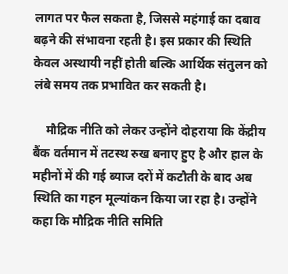लागत पर फैल सकता है, जिससे महंगाई का दबाव बढ़ने की संभावना रहती है। इस प्रकार की स्थिति केवल अस्थायी नहीं होती बल्कि आर्थिक संतुलन को लंबे समय तक प्रभावित कर सकती है।

    मौद्रिक नीति को लेकर उन्होंने दोहराया कि केंद्रीय बैंक वर्तमान में तटस्थ रुख बनाए हुए है और हाल के महीनों में की गई ब्याज दरों में कटौती के बाद अब स्थिति का गहन मूल्यांकन किया जा रहा है। उन्होंने कहा कि मौद्रिक नीति समिति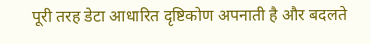पूरी तरह डेटा आधारित दृष्टिकोण अपनाती है और बदलते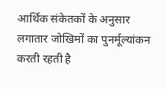आर्थिक संकेतकों के अनुसार लगातार जोखिमों का पुनर्मूल्यांकन करती रहती है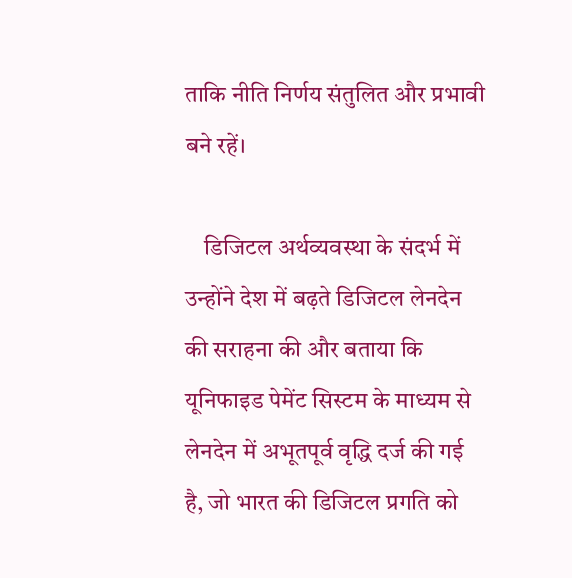ताकि नीति निर्णय संतुलित और प्रभावी बने रहें।

    डिजिटल अर्थव्यवस्था के संदर्भ में उन्होंने देश में बढ़ते डिजिटल लेनदेन की सराहना की और बताया कि यूनिफाइड पेमेंट सिस्टम के माध्यम से लेनदेन में अभूतपूर्व वृद्धि दर्ज की गई है, जो भारत की डिजिटल प्रगति को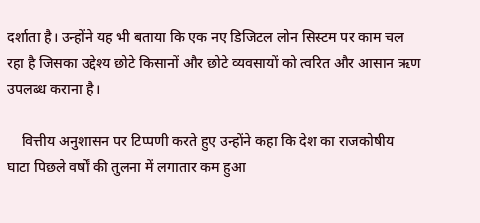दर्शाता है। उन्होंने यह भी बताया कि एक नए डिजिटल लोन सिस्टम पर काम चल रहा है जिसका उद्देश्य छोटे किसानों और छोटे व्यवसायों को त्वरित और आसान ऋण उपलब्ध कराना है।

    वित्तीय अनुशासन पर टिप्पणी करते हुए उन्होंने कहा कि देश का राजकोषीय घाटा पिछले वर्षों की तुलना में लगातार कम हुआ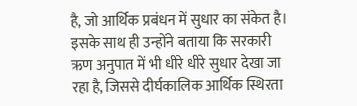है, जो आर्थिक प्रबंधन में सुधार का संकेत है। इसके साथ ही उन्होंने बताया कि सरकारी ऋण अनुपात में भी धीरे धीरे सुधार देखा जा रहा है, जिससे दीर्घकालिक आर्थिक स्थिरता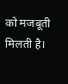को मजबूती मिलती है।